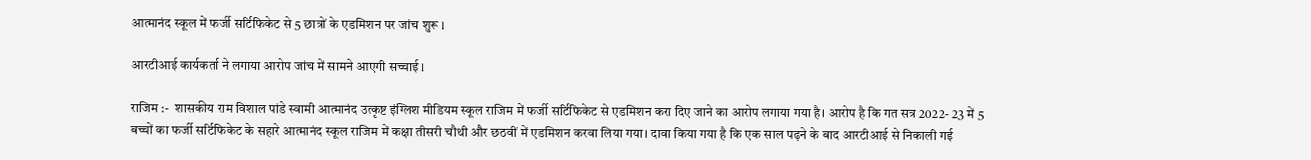आत्मानंद स्कूल में फर्जी सर्टिफिकेट से 5 छात्रों के एडमिशन पर जांच शुरू l

आरटीआई कार्यकर्ता ने लगाया आरोप जांच में सामने आएगी सच्चाई l

राजिम :-  शासकीय राम विशाल पांडे स्वामी आत्मानंद उत्कृष्ट इंग्लिश मीडियम स्कूल राजिम में फर्जी सर्टिफिकेट से एडमिशन करा दिए जाने का आरोप लगाया गया है। आरोप है कि गत सत्र 2022- 23 में 5 बच्चों का फर्जी सर्टिफिकेट के सहारे आत्मानंद स्कूल राजिम में कक्षा तीसरी चौथी और छठवीं में एडमिशन करवा लिया गया। दावा किया गया है कि एक साल पढ़ने के बाद आरटीआई से निकाली गई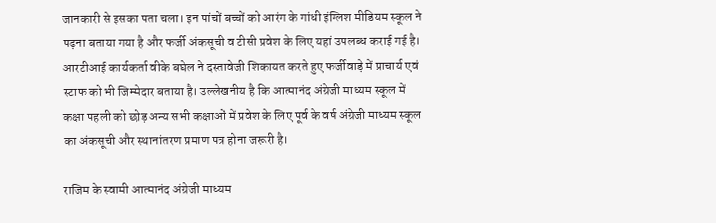जानकारी से इसका पता चला। इन पांचों बच्चों को आरंग के गांधी इंग्लिश मीडियम स्कूल ने पढ़ना बताया गया है और फर्जी अंकसूची व टीसी प्रवेश के लिए यहां उपलब्ध कराई गई है। आरटीआई कार्यकर्ता वीके बघेल ने दस्तावेजी शिकायत करते हुए फर्जीवाड़े में प्राचार्य एवं स्टाफ को भी जिम्मेदार बताया है। उल्लेखनीय है कि आत्मानंद अंग्रेजी माध्यम स्कूल में कक्षा पहली को छोड़ अन्य सभी कक्षाओं में प्रवेश के लिए पूर्व के वर्ष अंग्रेजी माध्यम स्कूल का अंकसूची और स्थानांतरण प्रमाण पत्र होना जरूरी है।

राजिम के स्वामी आत्मानंद अंग्रेजी माध्यम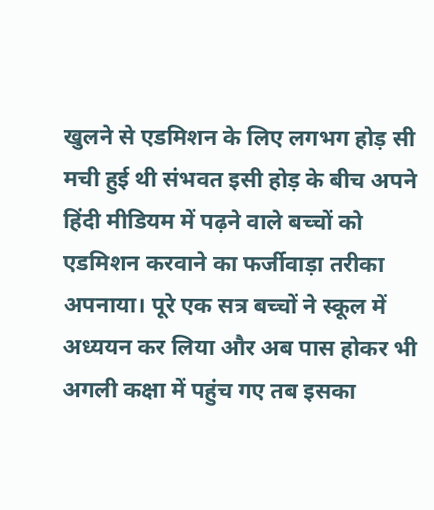खुलने से एडमिशन के लिए लगभग होड़ सी मची हुई थी संभवत इसी होड़ के बीच अपने हिंदी मीडियम में पढ़ने वाले बच्चों को एडमिशन करवाने का फर्जीवाड़ा तरीका अपनाया। पूरे एक सत्र बच्चों ने स्कूल में अध्ययन कर लिया और अब पास होकर भी अगली कक्षा में पहुंच गए तब इसका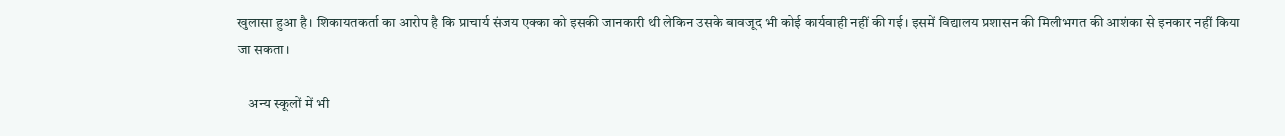खुलासा हुआ है। शिकायतकर्ता का आरोप है कि प्राचार्य संजय एक्का को इसकी जानकारी थी लेकिन उसके बावजूद भी कोई कार्यवाही नहीं की गई। इसमें विद्यालय प्रशासन की मिलीभगत की आशंका से इनकार नहीं किया जा सकता।

    अन्य स्कूलों में भी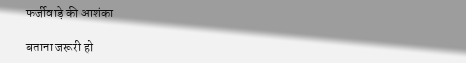फर्जीवाड़े की आशंका

बताना जरूरी हो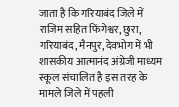जाता है कि गरियाबंद जिले में राजिम सहित फिंगेश्वर, छुरा, गरियाबंद, मैनपुर, देवभोग में भी शासकीय आत्मानंद अंग्रेजी माध्यम स्कूल संचालित है इस तरह के मामले जिले में पहली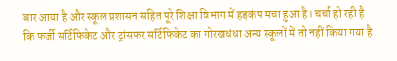बार आया है और स्कूल प्रशासन सहित पूरे शिक्षा विभाग में हड़कंप मचा हुआ है। चर्चा हो रही है कि फर्जी सर्टिफिकेट और ट्रांसफर सर्टिफिकेट का गोरखधंधा अन्य स्कूलों में तो नहीं किया गया है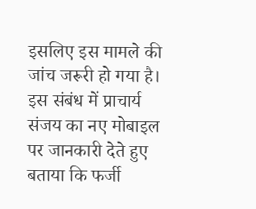इसलिए इस मामले की जांच जरूरी हो गया है। इस संबंध में प्राचार्य संजय का नए मोबाइल पर जानकारी देते हुए बताया कि फर्जी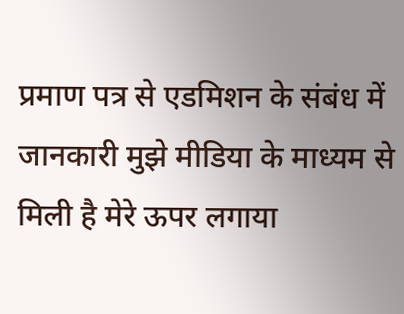प्रमाण पत्र से एडमिशन के संबंध में जानकारी मुझे मीडिया के माध्यम से मिली है मेरे ऊपर लगाया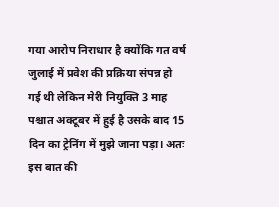गया आरोप निराधार है क्योंकि गत वर्ष जुलाई में प्रवेश की प्रक्रिया संपन्न हो गई थी लेकिन मेरी नियुक्ति 3 माह पश्चात अक्टूबर में हुई है उसके बाद 15 दिन का ट्रेनिंग में मुझे जाना पड़ा। अतः इस बात की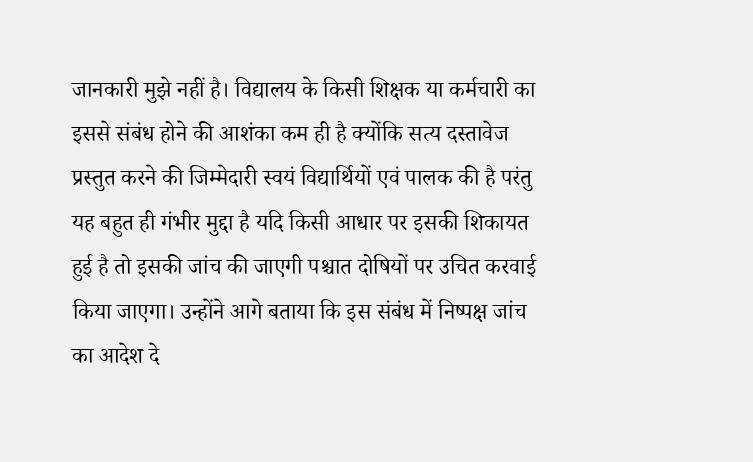जानकारी मुझे नहीं है। विद्यालय के किसी शिक्षक या कर्मचारी का इससे संबंध होने की आशंका कम ही है क्योंकि सत्य दस्तावेज प्रस्तुत करने की जिम्मेदारी स्वयं विद्यार्थियों एवं पालक की है परंतु यह बहुत ही गंभीर मुद्दा है यदि किसी आधार पर इसकी शिकायत हुई है तो इसकी जांच की जाएगी पश्चात दोषियों पर उचित करवाई किया जाएगा। उन्होंने आगे बताया कि इस संबंध में निष्पक्ष जांच का आदेश दे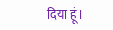दिया हूं।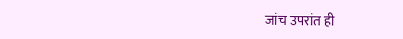जांच उपरांत ही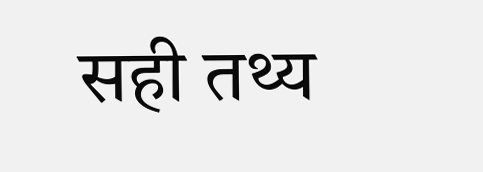सही तथ्य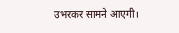उभरकर सामने आएगी।